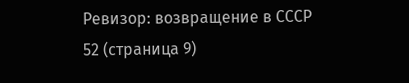Ревизор: возвращение в СССР 52 (страница 9)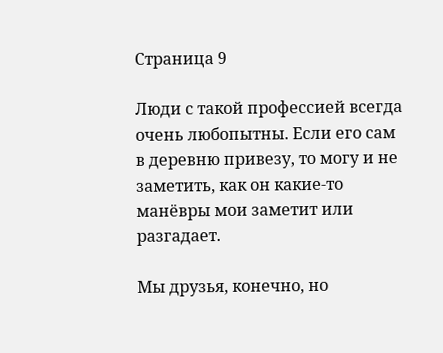Страница 9

Люди с такой профессией всегда очень любопытны. Если его сам в деревню привезу, то могу и не заметить, как он какие‑то манёвры мои заметит или разгадает.

Мы друзья, конечно, но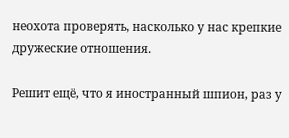неохота проверять, насколько у нас крепкие дружеские отношения.

Решит ещё, что я иностранный шпион, раз у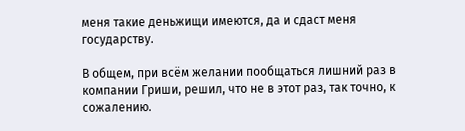меня такие деньжищи имеются, да и сдаст меня государству.

В общем, при всём желании пообщаться лишний раз в компании Гриши, решил, что не в этот раз, так точно, к сожалению.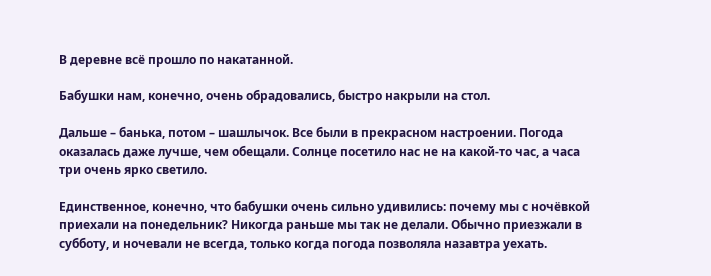В деревне всё прошло по накатанной.

Бабушки нам, конечно, очень обрадовались, быстро накрыли на стол.

Дальше – банька, потом – шашлычок. Все были в прекрасном настроении. Погода оказалась даже лучше, чем обещали. Солнце посетило нас не на какой‑то час, а часа три очень ярко светило.

Единственное, конечно, что бабушки очень сильно удивились: почему мы с ночёвкой приехали на понедельник? Никогда раньше мы так не делали. Обычно приезжали в субботу, и ночевали не всегда, только когда погода позволяла назавтра уехать.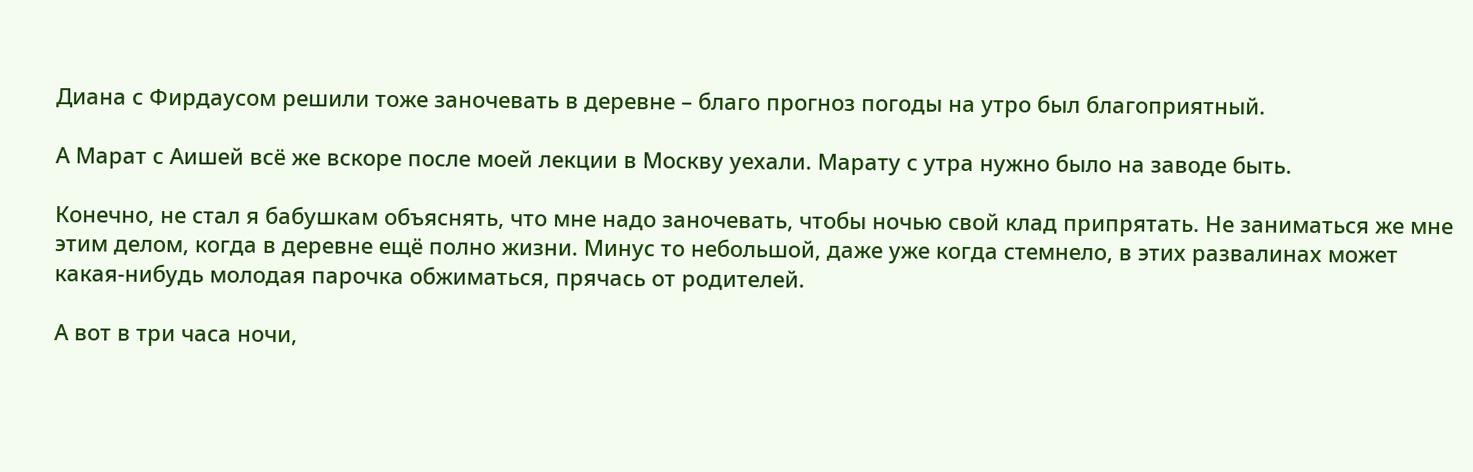Диана с Фирдаусом решили тоже заночевать в деревне – благо прогноз погоды на утро был благоприятный.

А Марат с Аишей всё же вскоре после моей лекции в Москву уехали. Марату с утра нужно было на заводе быть.

Конечно, не стал я бабушкам объяснять, что мне надо заночевать, чтобы ночью свой клад припрятать. Не заниматься же мне этим делом, когда в деревне ещё полно жизни. Минус то небольшой, даже уже когда стемнело, в этих развалинах может какая‑нибудь молодая парочка обжиматься, прячась от родителей.

А вот в три часа ночи,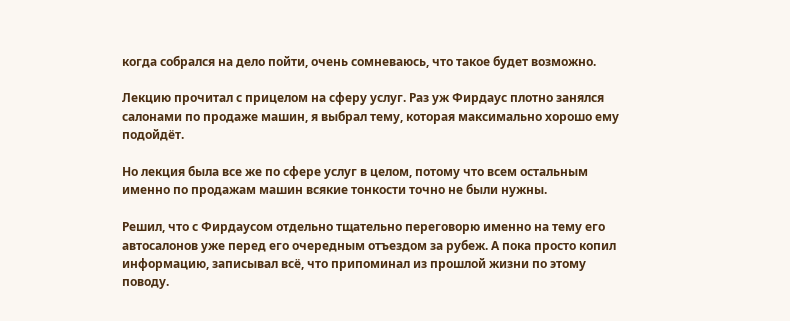когда собрался на дело пойти, очень сомневаюсь, что такое будет возможно.

Лекцию прочитал с прицелом на сферу услуг. Раз уж Фирдаус плотно занялся салонами по продаже машин, я выбрал тему, которая максимально хорошо ему подойдёт.

Но лекция была все же по сфере услуг в целом, потому что всем остальным именно по продажам машин всякие тонкости точно не были нужны.

Решил, что с Фирдаусом отдельно тщательно переговорю именно на тему его автосалонов уже перед его очередным отъездом за рубеж. А пока просто копил информацию, записывал всё, что припоминал из прошлой жизни по этому поводу.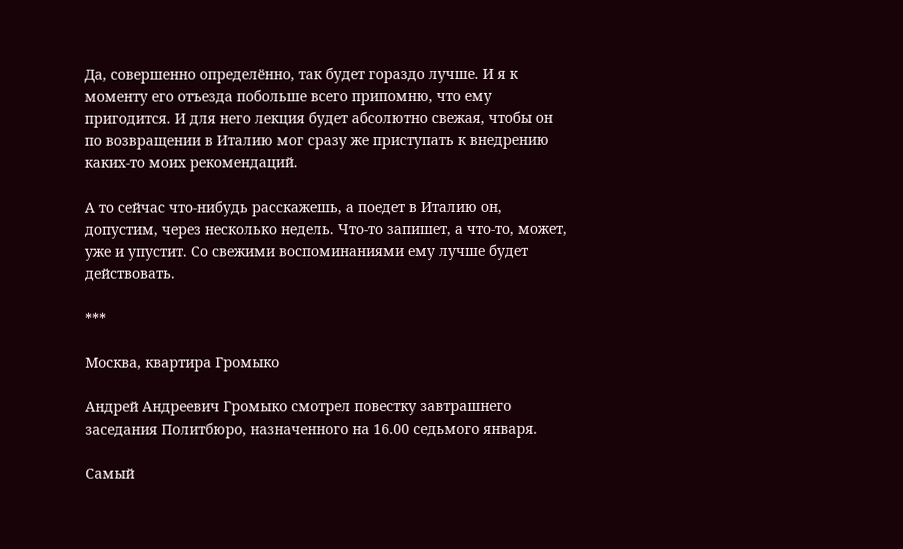Да, совершенно определённо, так будет гораздо лучше. И я к моменту его отъезда побольше всего припомню, что ему пригодится. И для него лекция будет абсолютно свежая, чтобы он по возвращении в Италию мог сразу же приступать к внедрению каких‑то моих рекомендаций.

А то сейчас что‑нибудь расскажешь, а поедет в Италию он, допустим, через несколько недель. Что‑то запишет, а что‑то, может, уже и упустит. Со свежими воспоминаниями ему лучше будет действовать.

***

Москва, квартира Громыко

Андрей Андреевич Громыко смотрел повестку завтрашнего заседания Политбюро, назначенного на 16.00 седьмого января.

Самый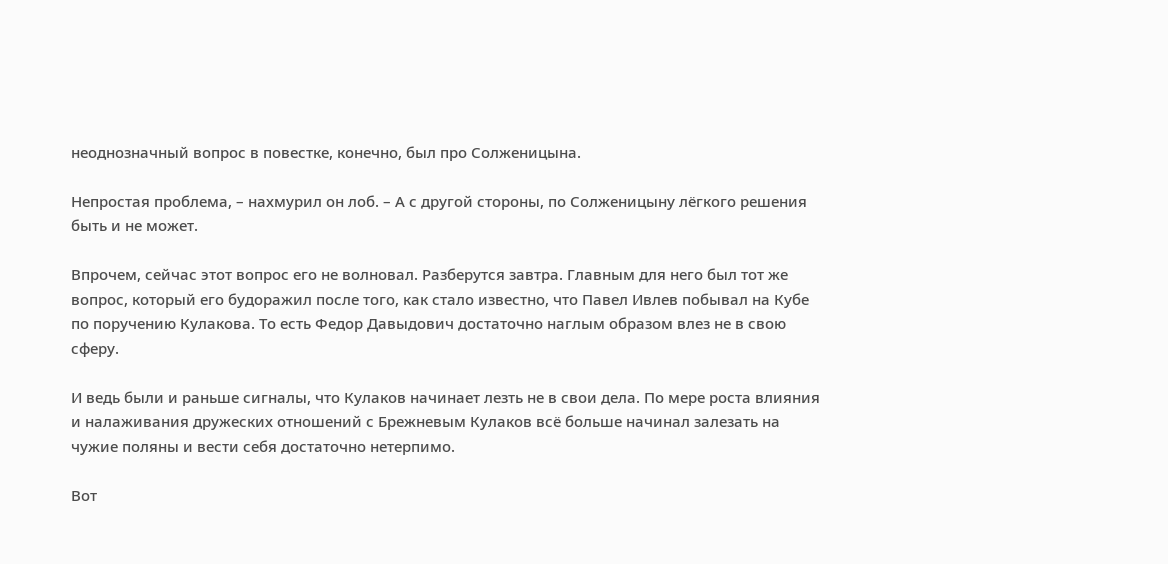неоднозначный вопрос в повестке, конечно, был про Солженицына.

Непростая проблема, – нахмурил он лоб. – А с другой стороны, по Солженицыну лёгкого решения быть и не может.

Впрочем, сейчас этот вопрос его не волновал. Разберутся завтра. Главным для него был тот же вопрос, который его будоражил после того, как стало известно, что Павел Ивлев побывал на Кубе по поручению Кулакова. То есть Федор Давыдович достаточно наглым образом влез не в свою сферу.

И ведь были и раньше сигналы, что Кулаков начинает лезть не в свои дела. По мере роста влияния и налаживания дружеских отношений с Брежневым Кулаков всё больше начинал залезать на чужие поляны и вести себя достаточно нетерпимо.

Вот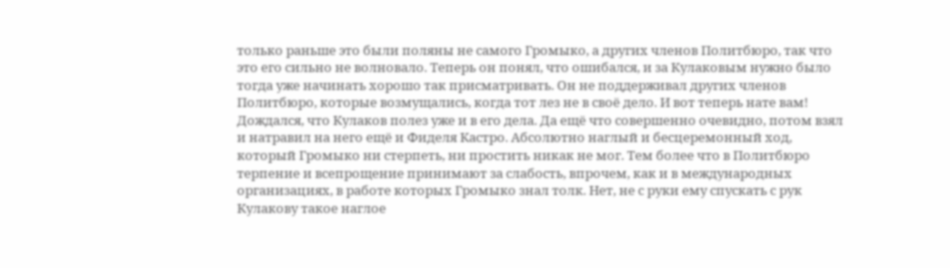только раньше это были поляны не самого Громыко, а других членов Политбюро, так что это его сильно не волновало. Теперь он понял, что ошибался, и за Кулаковым нужно было тогда уже начинать хорошо так присматривать. Он не поддерживал других членов Политбюро, которые возмущались, когда тот лез не в своё дело. И вот теперь нате вам! Дождался, что Кулаков полез уже и в его дела. Да ещё что совершенно очевидно, потом взял и натравил на него ещё и Фиделя Кастро. Абсолютно наглый и бесцеремонный ход, который Громыко ни стерпеть, ни простить никак не мог. Тем более что в Политбюро терпение и всепрощение принимают за слабость, впрочем, как и в международных организациях, в работе которых Громыко знал толк. Нет, не с руки ему спускать с рук Кулакову такое наглое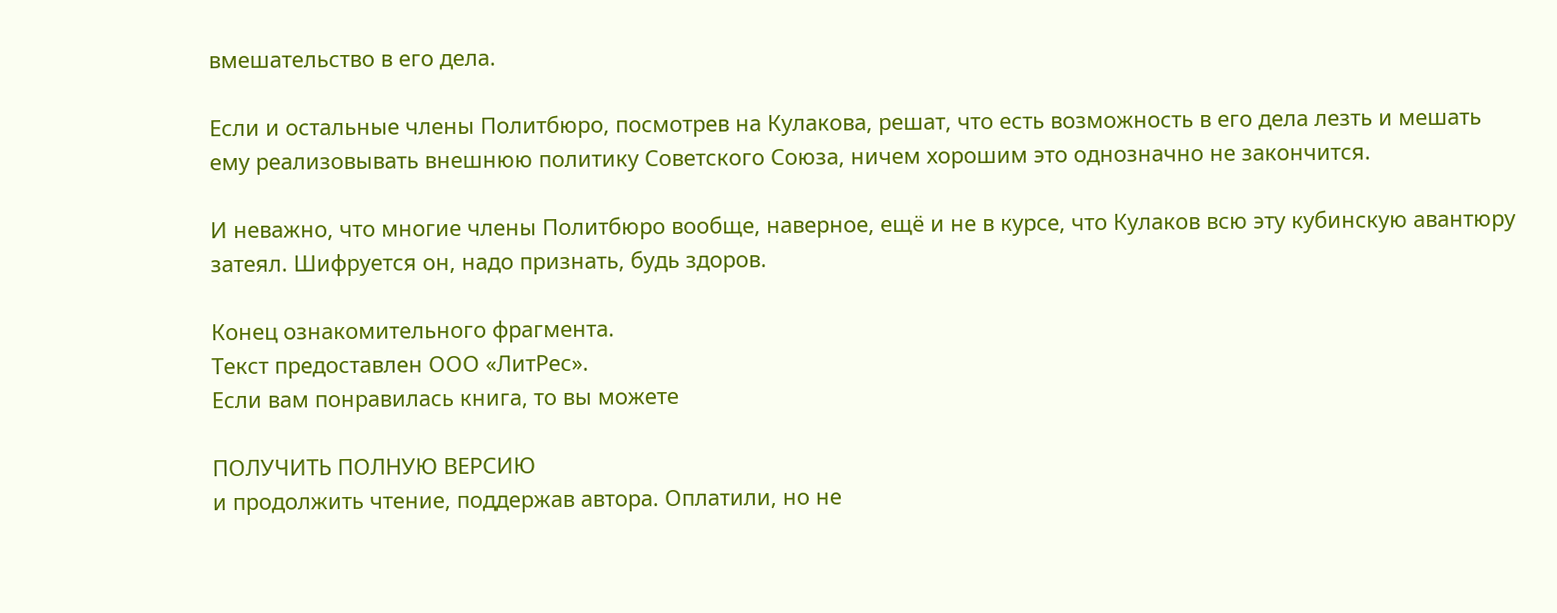вмешательство в его дела.

Если и остальные члены Политбюро, посмотрев на Кулакова, решат, что есть возможность в его дела лезть и мешать ему реализовывать внешнюю политику Советского Союза, ничем хорошим это однозначно не закончится.

И неважно, что многие члены Политбюро вообще, наверное, ещё и не в курсе, что Кулаков всю эту кубинскую авантюру затеял. Шифруется он, надо признать, будь здоров.

Конец ознакомительного фрагмента.
Текст предоставлен ООО «ЛитРес».
Если вам понравилась книга, то вы можете

ПОЛУЧИТЬ ПОЛНУЮ ВЕРСИЮ
и продолжить чтение, поддержав автора. Оплатили, но не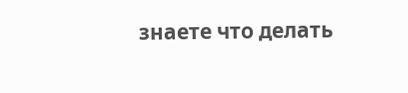знаете что делать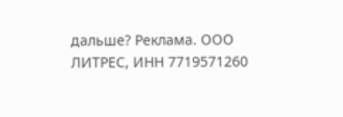дальше? Реклама. ООО ЛИТРЕС, ИНН 7719571260